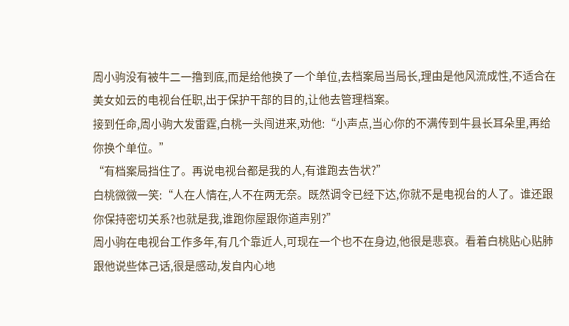周小驹没有被牛二一撸到底,而是给他换了一个单位,去档案局当局长,理由是他风流成性,不适合在美女如云的电视台任职,出于保护干部的目的,让他去管理档案。
接到任命,周小驹大发雷霆,白桃一头闯进来,劝他:“小声点,当心你的不满传到牛县长耳朵里,再给你换个单位。”
“有档案局挡住了。再说电视台都是我的人,有谁跑去告状?”
白桃微微一笑:“人在人情在,人不在两无奈。既然调令已经下达,你就不是电视台的人了。谁还跟你保持密切关系?也就是我,谁跑你屋跟你道声别?”
周小驹在电视台工作多年,有几个靠近人,可现在一个也不在身边,他很是悲哀。看着白桃贴心贴肺跟他说些体己话,很是感动,发自内心地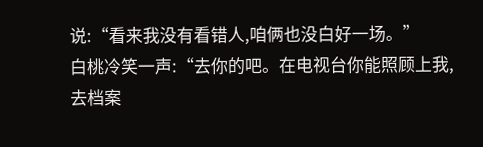说:“看来我没有看错人,咱俩也没白好一场。”
白桃冷笑一声:“去你的吧。在电视台你能照顾上我,去档案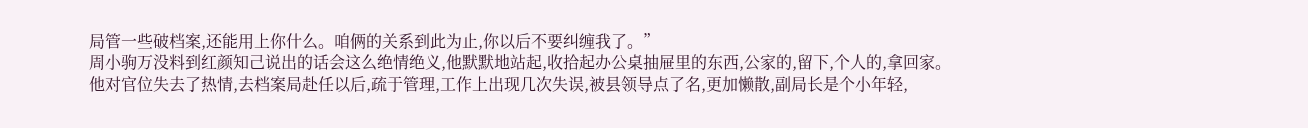局管一些破档案,还能用上你什么。咱俩的关系到此为止,你以后不要纠缠我了。”
周小驹万没料到红颜知己说出的话会这么绝情绝义,他默默地站起,收拾起办公桌抽屉里的东西,公家的,留下,个人的,拿回家。
他对官位失去了热情,去档案局赴任以后,疏于管理,工作上出现几次失误,被县领导点了名,更加懒散,副局长是个小年轻,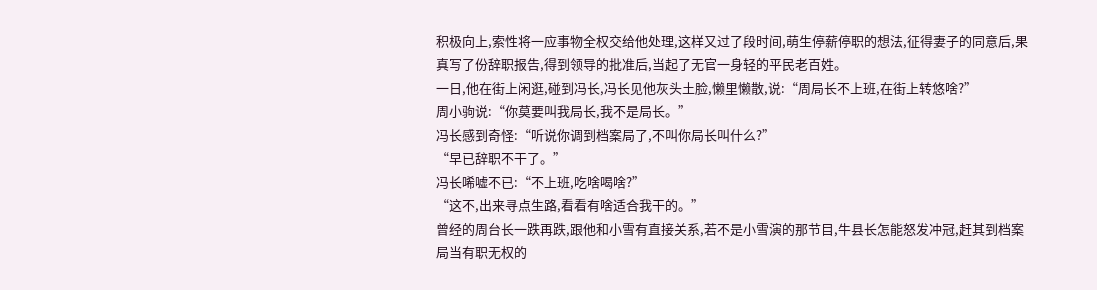积极向上,索性将一应事物全权交给他处理,这样又过了段时间,萌生停薪停职的想法,征得妻子的同意后,果真写了份辞职报告,得到领导的批准后,当起了无官一身轻的平民老百姓。
一日,他在街上闲逛,碰到冯长,冯长见他灰头土脸,懒里懒散,说:“周局长不上班,在街上转悠啥?”
周小驹说:“你莫要叫我局长,我不是局长。”
冯长感到奇怪:“听说你调到档案局了,不叫你局长叫什么?”
“早已辞职不干了。”
冯长唏嘘不已:“不上班,吃啥喝啥?”
“这不,出来寻点生路,看看有啥适合我干的。”
曾经的周台长一跌再跌,跟他和小雪有直接关系,若不是小雪演的那节目,牛县长怎能怒发冲冠,赶其到档案局当有职无权的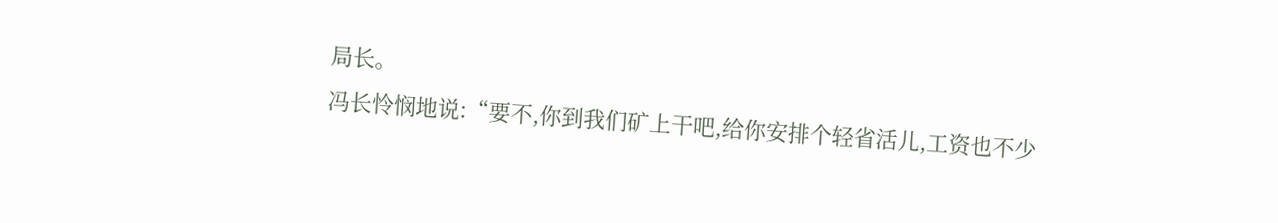局长。
冯长怜悯地说:“要不,你到我们矿上干吧,给你安排个轻省活儿,工资也不少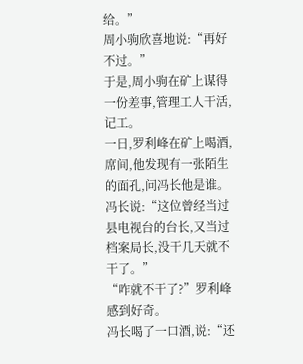给。”
周小驹欣喜地说:“再好不过。”
于是,周小驹在矿上谋得一份差事,管理工人干活,记工。
一日,罗利峰在矿上喝酒,席间,他发现有一张陌生的面孔,问冯长他是谁。
冯长说:“这位曾经当过县电视台的台长,又当过档案局长,没干几天就不干了。”
“咋就不干了?”罗利峰感到好奇。
冯长喝了一口酒,说:“还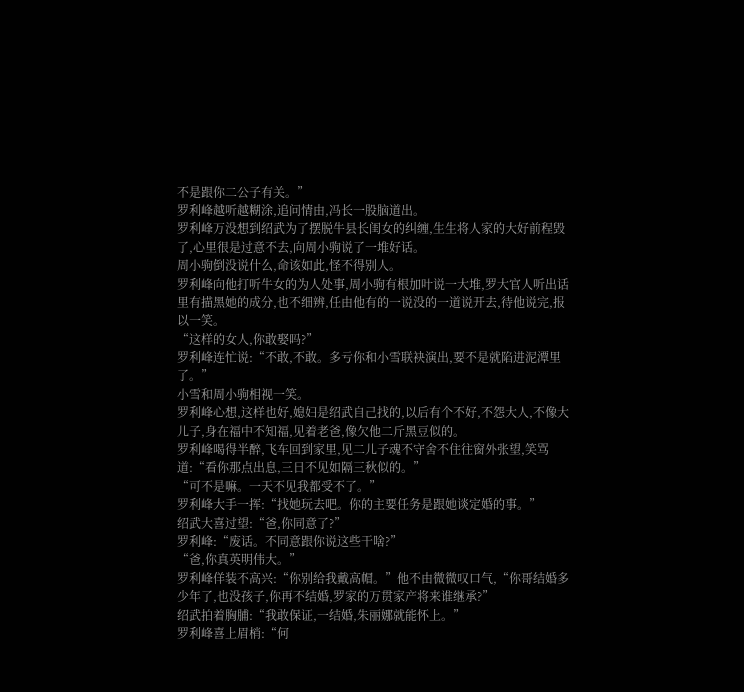不是跟你二公子有关。”
罗利峰越听越糊涂,追问情由,冯长一股脑道出。
罗利峰万没想到绍武为了摆脱牛县长闺女的纠缠,生生将人家的大好前程毁了,心里很是过意不去,向周小驹说了一堆好话。
周小驹倒没说什么,命该如此,怪不得别人。
罗利峰向他打听牛女的为人处事,周小驹有根加叶说一大堆,罗大官人听出话里有描黑她的成分,也不细辨,任由他有的一说没的一道说开去,待他说完,报以一笑。
“这样的女人,你敢娶吗?”
罗利峰连忙说:“不敢,不敢。多亏你和小雪联袂演出,要不是就陷进泥潭里了。”
小雪和周小驹相视一笑。
罗利峰心想,这样也好,媳妇是绍武自己找的,以后有个不好,不怨大人,不像大儿子,身在福中不知福,见着老爸,像欠他二斤黑豆似的。
罗利峰喝得半醉,飞车回到家里,见二儿子魂不守舍不住往窗外张望,笑骂道:“看你那点出息,三日不见如隔三秋似的。”
“可不是嘛。一天不见我都受不了。”
罗利峰大手一挥:“找她玩去吧。你的主要任务是跟她谈定婚的事。”
绍武大喜过望:“爸,你同意了?”
罗利峰:“废话。不同意跟你说这些干啥?”
“爸,你真英明伟大。”
罗利峰佯装不高兴:“你别给我戴高帽。”他不由微微叹口气,“你哥结婚多少年了,也没孩子,你再不结婚,罗家的万贯家产将来谁继承?”
绍武拍着胸脯:“我敢保证,一结婚,朱丽娜就能怀上。”
罗利峰喜上眉梢:“何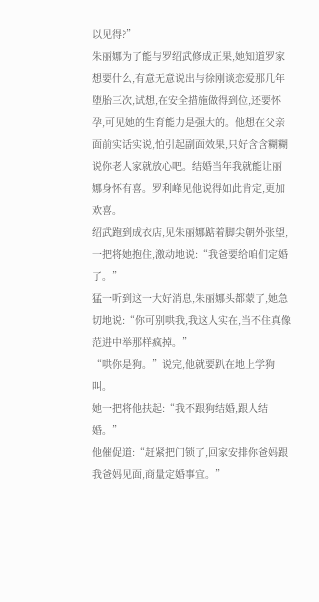以见得?”
朱丽娜为了能与罗绍武修成正果,她知道罗家想要什么,有意无意说出与徐刚谈恋爱那几年堕胎三次,试想,在安全措施做得到位,还要怀孕,可见她的生育能力是强大的。他想在父亲面前实话实说,怕引起副面效果,只好含含糊糊说你老人家就放心吧。结婚当年我就能让丽娜身怀有喜。罗利峰见他说得如此肯定,更加欢喜。
绍武跑到成衣店,见朱丽娜踮着脚尖朝外张望,一把将她抱住,激动地说:“我爸要给咱们定婚了。”
猛一听到这一大好消息,朱丽娜头都蒙了,她急切地说:“你可别哄我,我这人实在,当不住真像范进中举那样疯掉。”
“哄你是狗。”说完,他就要趴在地上学狗叫。
她一把将他扶起:“我不跟狗结婚,跟人结婚。”
他催促道:“赶紧把门锁了,回家安排你爸妈跟我爸妈见面,商量定婚事宜。”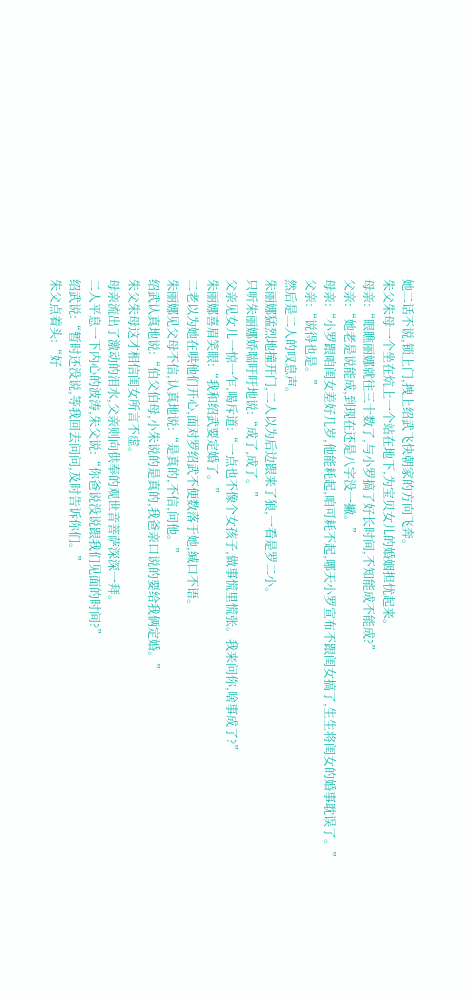她二话不说,锁上门,拽上绍武飞快朝家的方向飞奔。
朱父朱母一个坐在炕上一个站在地下,为宝贝女儿的婚姻担忧起来。
母亲:“眼瞧丽娜就往三十数了,与小罗搞了好长时间,不知能成不能成?”
父亲:“她老是说能成,到现在还是八字没一撇。”
母亲:“小罗跟咱闺女差好几岁,他能耗起,咱可耗不起,哪天小罗宣布不跟闺女搞了,生生将闺女的婚事耽误了。”
父亲:“说得也是。”
然后是二人的叹息声。
朱丽娜猛烈地撞开门,二人以为后边跟来了狼,一看是罗二小。
只听朱丽娜娇喘吁吁地说:“成了,成了。”
父亲见女儿一惊一乍,喝斥道:“一点也不像个女孩子,做事慌里慌张。我来问你,啥事成了?”
朱丽娜喜眉笑眼:“我和绍武要定婚了。”
二老以为她在哄他们开心,面对罗绍武不便数落于她,缄口不语。
朱丽娜见父母不信,认真地说:“是真的,不信,问他。”
绍武认真地说:“伯父伯母,小朱说的是真的,我爸亲口说的要给我俩定婚。”
朱父朱母这才相信闺女所言不虚。
母亲流出了激动的泪水,父亲则向供奉的观世音菩萨深深一拜。
二人平息一下内心的波涛,朱父说:“你爸说没说跟我们见面的时间?”
绍武说:“暂时还没说,等我回去问问,及时告诉你们。”
朱父点着头:“好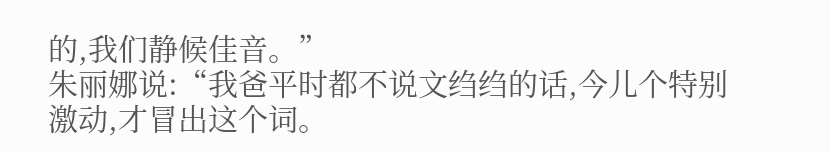的,我们静候佳音。”
朱丽娜说:“我爸平时都不说文绉绉的话,今儿个特别激动,才冒出这个词。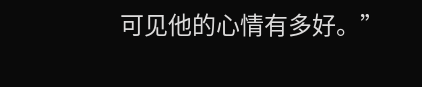可见他的心情有多好。”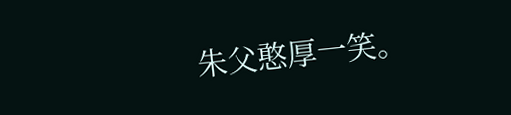朱父憨厚一笑。